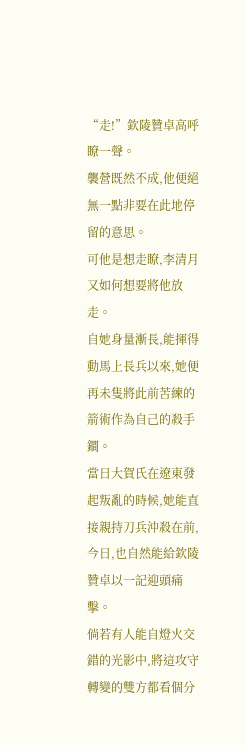“走!”欽陵贊卓高呼瞭一聲。
襲營既然不成,他便絕無一點非要在此地停留的意思。
可他是想走瞭,李清月又如何想要將他放走。
自她身量漸長,能揮得動馬上長兵以來,她便再未隻將此前苦練的箭術作為自己的殺手鐧。
當日大賀氏在遼東發起叛亂的時候,她能直接親持刀兵沖殺在前,今日,也自然能給欽陵贊卓以一記迎頭痛擊。
倘若有人能自燈火交錯的光影中,將這攻守轉變的雙方都看個分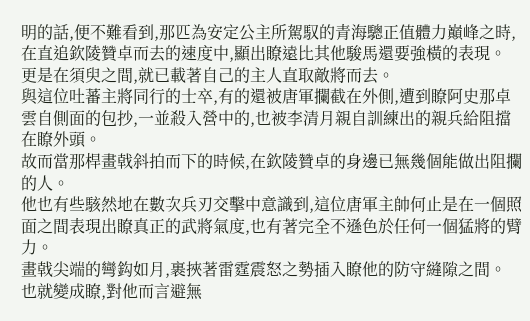明的話,便不難看到,那匹為安定公主所駕馭的青海驄正值體力巔峰之時,在直追欽陵贊卓而去的速度中,顯出瞭遠比其他駿馬還要強橫的表現。
更是在須臾之間,就已載著自己的主人直取敵將而去。
與這位吐蕃主將同行的士卒,有的還被唐軍攔截在外側,遭到瞭阿史那卓雲自側面的包抄,一並殺入營中的,也被李清月親自訓練出的親兵給阻擋在瞭外頭。
故而當那桿畫戟斜拍而下的時候,在欽陵贊卓的身邊已無幾個能做出阻攔的人。
他也有些駭然地在數次兵刃交擊中意識到,這位唐軍主帥何止是在一個照面之間表現出瞭真正的武將氣度,也有著完全不遜色於任何一個猛將的臂力。
畫戟尖端的彎鈎如月,裹挾著雷霆震怒之勢插入瞭他的防守縫隙之間。
也就變成瞭,對他而言避無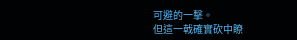可避的一擊。
但這一戟確實砍中瞭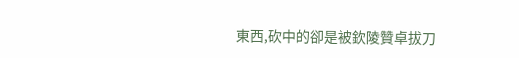東西,砍中的卻是被欽陵贊卓拔刀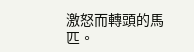激怒而轉頭的馬匹。